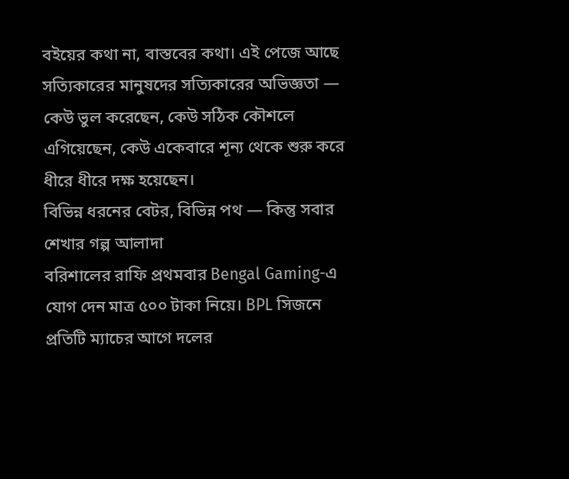বইয়ের কথা না, বাস্তবের কথা। এই পেজে আছে সত্যিকারের মানুষদের সত্যিকারের অভিজ্ঞতা — কেউ ভুল করেছেন, কেউ সঠিক কৌশলে এগিয়েছেন, কেউ একেবারে শূন্য থেকে শুরু করে ধীরে ধীরে দক্ষ হয়েছেন।
বিভিন্ন ধরনের বেটর, বিভিন্ন পথ — কিন্তু সবার শেখার গল্প আলাদা
বরিশালের রাফি প্রথমবার Bengal Gaming-এ যোগ দেন মাত্র ৫০০ টাকা নিয়ে। BPL সিজনে প্রতিটি ম্যাচের আগে দলের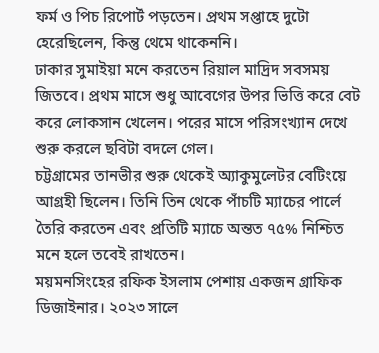ফর্ম ও পিচ রিপোর্ট পড়তেন। প্রথম সপ্তাহে দুটো হেরেছিলেন, কিন্তু থেমে থাকেননি।
ঢাকার সুমাইয়া মনে করতেন রিয়াল মাদ্রিদ সবসময় জিতবে। প্রথম মাসে শুধু আবেগের উপর ভিত্তি করে বেট করে লোকসান খেলেন। পরের মাসে পরিসংখ্যান দেখে শুরু করলে ছবিটা বদলে গেল।
চট্টগ্রামের তানভীর শুরু থেকেই অ্যাকুমুলেটর বেটিংয়ে আগ্রহী ছিলেন। তিনি তিন থেকে পাঁচটি ম্যাচের পার্লে তৈরি করতেন এবং প্রতিটি ম্যাচে অন্তত ৭৫% নিশ্চিত মনে হলে তবেই রাখতেন।
ময়মনসিংহের রফিক ইসলাম পেশায় একজন গ্রাফিক ডিজাইনার। ২০২৩ সালে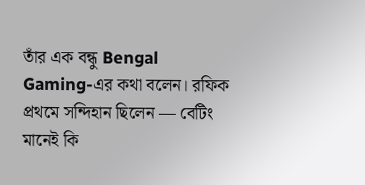তাঁর এক বন্ধু Bengal Gaming-এর কথা বলেন। রফিক প্রথমে সন্দিহান ছিলেন — বেটিং মানেই কি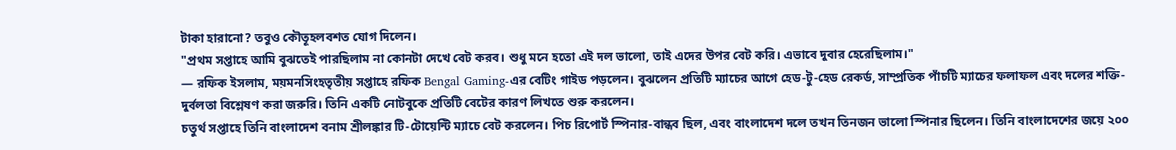টাকা হারানো? তবুও কৌতূহলবশত যোগ দিলেন।
"প্রথম সপ্তাহে আমি বুঝতেই পারছিলাম না কোনটা দেখে বেট করব। শুধু মনে হতো এই দল ভালো, তাই এদের উপর বেট করি। এভাবে দুবার হেরেছিলাম।"
— রফিক ইসলাম, ময়মনসিংহতৃতীয় সপ্তাহে রফিক Bengal Gaming-এর বেটিং গাইড পড়লেন। বুঝলেন প্রতিটি ম্যাচের আগে হেড-টু-হেড রেকর্ড, সাম্প্রতিক পাঁচটি ম্যাচের ফলাফল এবং দলের শক্তি-দুর্বলতা বিশ্লেষণ করা জরুরি। তিনি একটি নোটবুকে প্রতিটি বেটের কারণ লিখতে শুরু করলেন।
চতুর্থ সপ্তাহে তিনি বাংলাদেশ বনাম শ্রীলঙ্কার টি-টোয়েন্টি ম্যাচে বেট করলেন। পিচ রিপোর্ট স্পিনার-বান্ধব ছিল, এবং বাংলাদেশ দলে তখন তিনজন ভালো স্পিনার ছিলেন। তিনি বাংলাদেশের জয়ে ২০০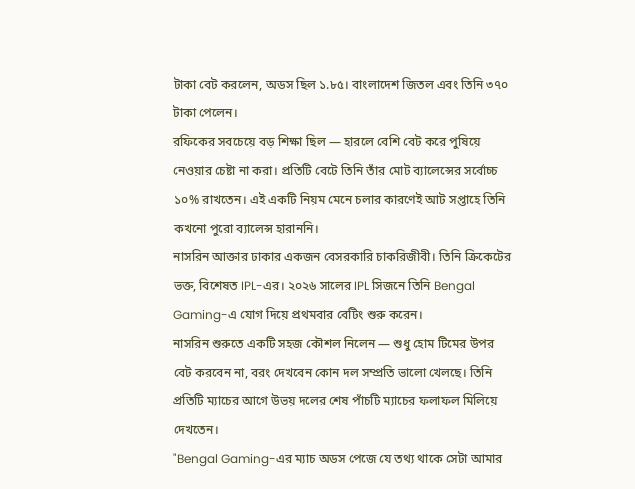টাকা বেট করলেন, অডস ছিল ১.৮৫। বাংলাদেশ জিতল এবং তিনি ৩৭০ টাকা পেলেন।
রফিকের সবচেয়ে বড় শিক্ষা ছিল — হারলে বেশি বেট করে পুষিয়ে নেওয়ার চেষ্টা না করা। প্রতিটি বেটে তিনি তাঁর মোট ব্যালেন্সের সর্বোচ্চ ১০% রাখতেন। এই একটি নিয়ম মেনে চলার কারণেই আট সপ্তাহে তিনি কখনো পুরো ব্যালেন্স হারাননি।
নাসরিন আক্তার ঢাকার একজন বেসরকারি চাকরিজীবী। তিনি ক্রিকেটের ভক্ত, বিশেষত IPL-এর। ২০২৬ সালের IPL সিজনে তিনি Bengal Gaming-এ যোগ দিয়ে প্রথমবার বেটিং শুরু করেন।
নাসরিন শুরুতে একটি সহজ কৌশল নিলেন — শুধু হোম টিমের উপর বেট করবেন না, বরং দেখবেন কোন দল সম্প্রতি ভালো খেলছে। তিনি প্রতিটি ম্যাচের আগে উভয় দলের শেষ পাঁচটি ম্যাচের ফলাফল মিলিয়ে দেখতেন।
"Bengal Gaming-এর ম্যাচ অডস পেজে যে তথ্য থাকে সেটা আমার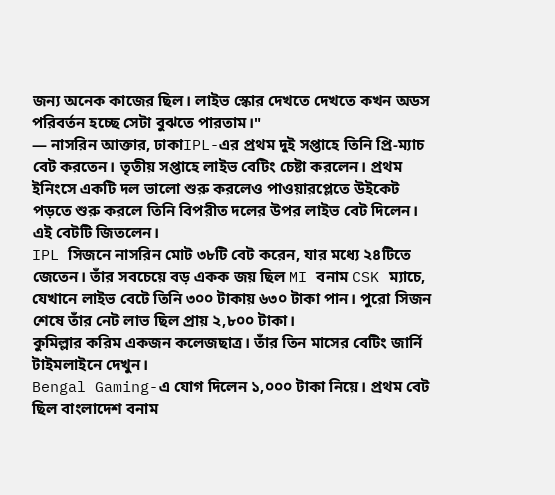জন্য অনেক কাজের ছিল। লাইভ স্কোর দেখতে দেখতে কখন অডস পরিবর্তন হচ্ছে সেটা বুঝতে পারতাম।"
— নাসরিন আক্তার, ঢাকাIPL-এর প্রথম দুই সপ্তাহে তিনি প্রি-ম্যাচ বেট করতেন। তৃতীয় সপ্তাহে লাইভ বেটিং চেষ্টা করলেন। প্রথম ইনিংসে একটি দল ভালো শুরু করলেও পাওয়ারপ্লেতে উইকেট পড়তে শুরু করলে তিনি বিপরীত দলের উপর লাইভ বেট দিলেন। এই বেটটি জিতলেন।
IPL সিজনে নাসরিন মোট ৩৮টি বেট করেন, যার মধ্যে ২৪টিতে জেতেন। তাঁর সবচেয়ে বড় একক জয় ছিল MI বনাম CSK ম্যাচে, যেখানে লাইভ বেটে তিনি ৩০০ টাকায় ৬৩০ টাকা পান। পুরো সিজন শেষে তাঁর নেট লাভ ছিল প্রায় ২,৮০০ টাকা।
কুমিল্লার করিম একজন কলেজছাত্র। তাঁর তিন মাসের বেটিং জার্নি টাইমলাইনে দেখুন।
Bengal Gaming-এ যোগ দিলেন ১,০০০ টাকা নিয়ে। প্রথম বেট ছিল বাংলাদেশ বনাম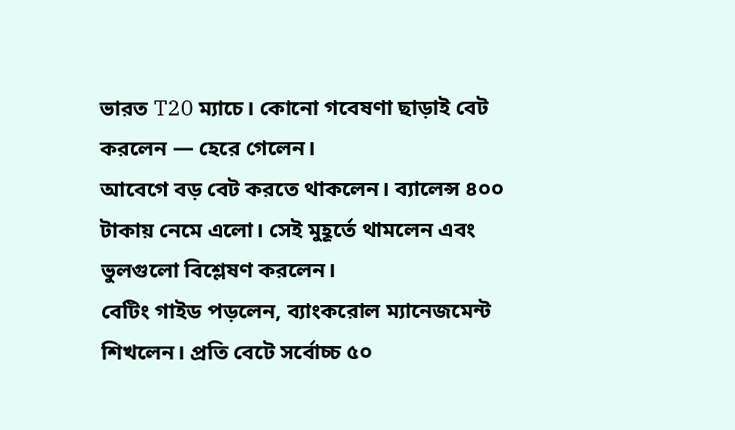ভারত T20 ম্যাচে। কোনো গবেষণা ছাড়াই বেট করলেন — হেরে গেলেন।
আবেগে বড় বেট করতে থাকলেন। ব্যালেন্স ৪০০ টাকায় নেমে এলো। সেই মুহূর্তে থামলেন এবং ভুলগুলো বিশ্লেষণ করলেন।
বেটিং গাইড পড়লেন, ব্যাংকরোল ম্যানেজমেন্ট শিখলেন। প্রতি বেটে সর্বোচ্চ ৫০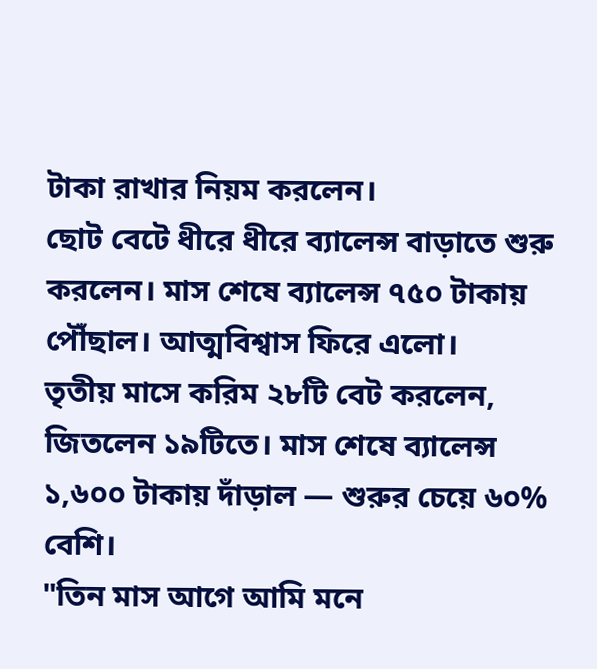টাকা রাখার নিয়ম করলেন।
ছোট বেটে ধীরে ধীরে ব্যালেন্স বাড়াতে শুরু করলেন। মাস শেষে ব্যালেন্স ৭৫০ টাকায় পৌঁছাল। আত্মবিশ্বাস ফিরে এলো।
তৃতীয় মাসে করিম ২৮টি বেট করলেন, জিতলেন ১৯টিতে। মাস শেষে ব্যালেন্স ১,৬০০ টাকায় দাঁড়াল — শুরুর চেয়ে ৬০% বেশি।
"তিন মাস আগে আমি মনে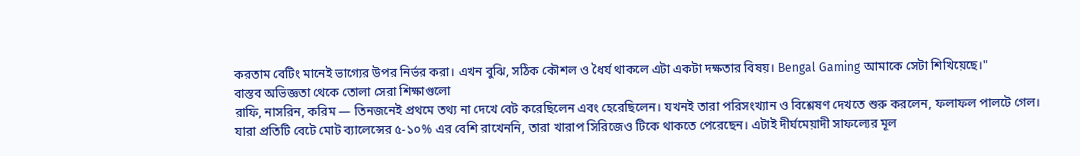করতাম বেটিং মানেই ভাগ্যের উপর নির্ভর করা। এখন বুঝি, সঠিক কৌশল ও ধৈর্য থাকলে এটা একটা দক্ষতার বিষয়। Bengal Gaming আমাকে সেটা শিখিয়েছে।"
বাস্তব অভিজ্ঞতা থেকে তোলা সেরা শিক্ষাগুলো
রাফি, নাসরিন, করিম — তিনজনেই প্রথমে তথ্য না দেখে বেট করেছিলেন এবং হেরেছিলেন। যখনই তারা পরিসংখ্যান ও বিশ্লেষণ দেখতে শুরু করলেন, ফলাফল পালটে গেল।
যারা প্রতিটি বেটে মোট ব্যালেন্সের ৫-১০% এর বেশি রাখেননি, তারা খারাপ সিরিজেও টিকে থাকতে পেরেছেন। এটাই দীর্ঘমেয়াদী সাফল্যের মূল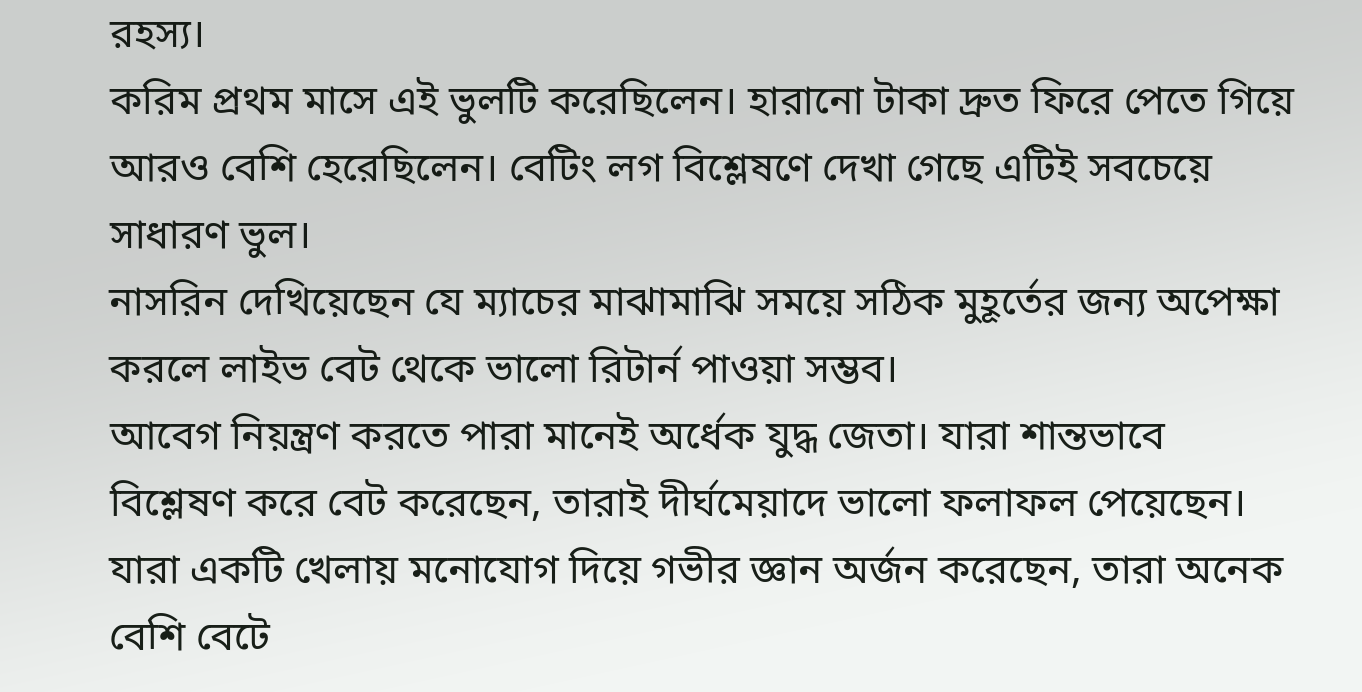রহস্য।
করিম প্রথম মাসে এই ভুলটি করেছিলেন। হারানো টাকা দ্রুত ফিরে পেতে গিয়ে আরও বেশি হেরেছিলেন। বেটিং লগ বিশ্লেষণে দেখা গেছে এটিই সবচেয়ে সাধারণ ভুল।
নাসরিন দেখিয়েছেন যে ম্যাচের মাঝামাঝি সময়ে সঠিক মুহূর্তের জন্য অপেক্ষা করলে লাইভ বেট থেকে ভালো রিটার্ন পাওয়া সম্ভব।
আবেগ নিয়ন্ত্রণ করতে পারা মানেই অর্ধেক যুদ্ধ জেতা। যারা শান্তভাবে বিশ্লেষণ করে বেট করেছেন, তারাই দীর্ঘমেয়াদে ভালো ফলাফল পেয়েছেন।
যারা একটি খেলায় মনোযোগ দিয়ে গভীর জ্ঞান অর্জন করেছেন, তারা অনেক বেশি বেটে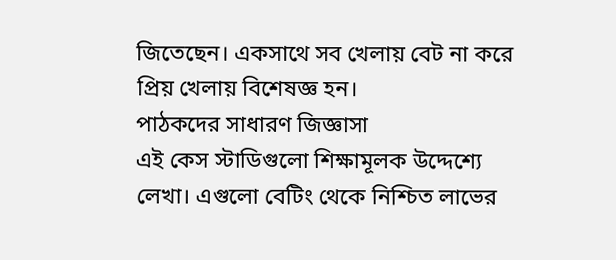জিতেছেন। একসাথে সব খেলায় বেট না করে প্রিয় খেলায় বিশেষজ্ঞ হন।
পাঠকদের সাধারণ জিজ্ঞাসা
এই কেস স্টাডিগুলো শিক্ষামূলক উদ্দেশ্যে লেখা। এগুলো বেটিং থেকে নিশ্চিত লাভের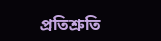প্রতিশ্রুতি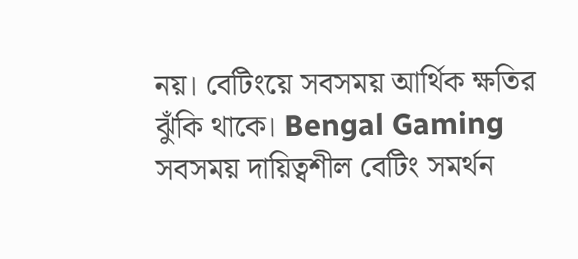নয়। বেটিংয়ে সবসময় আর্থিক ক্ষতির ঝুঁকি থাকে। Bengal Gaming সবসময় দায়িত্বশীল বেটিং সমর্থন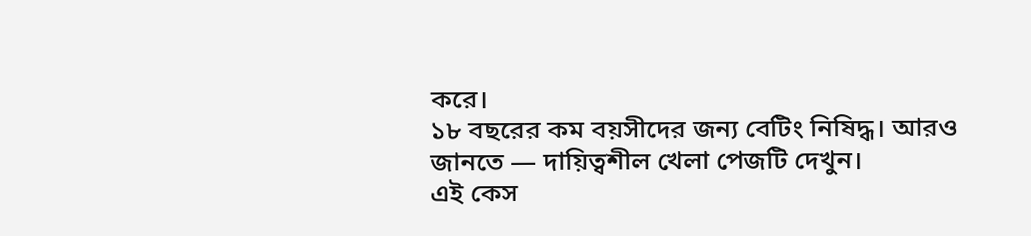করে।
১৮ বছরের কম বয়সীদের জন্য বেটিং নিষিদ্ধ। আরও জানতে — দায়িত্বশীল খেলা পেজটি দেখুন।
এই কেস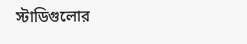স্টাডিগুলোর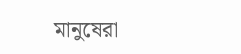মানুষেরা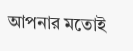আপনার মতোই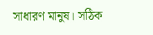সাধারণ মানুষ। সঠিক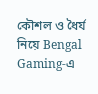কৌশল ও ধৈর্য নিয়ে Bengal Gaming-এ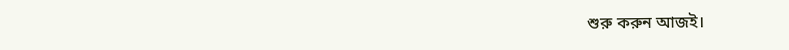শুরু করুন আজই।